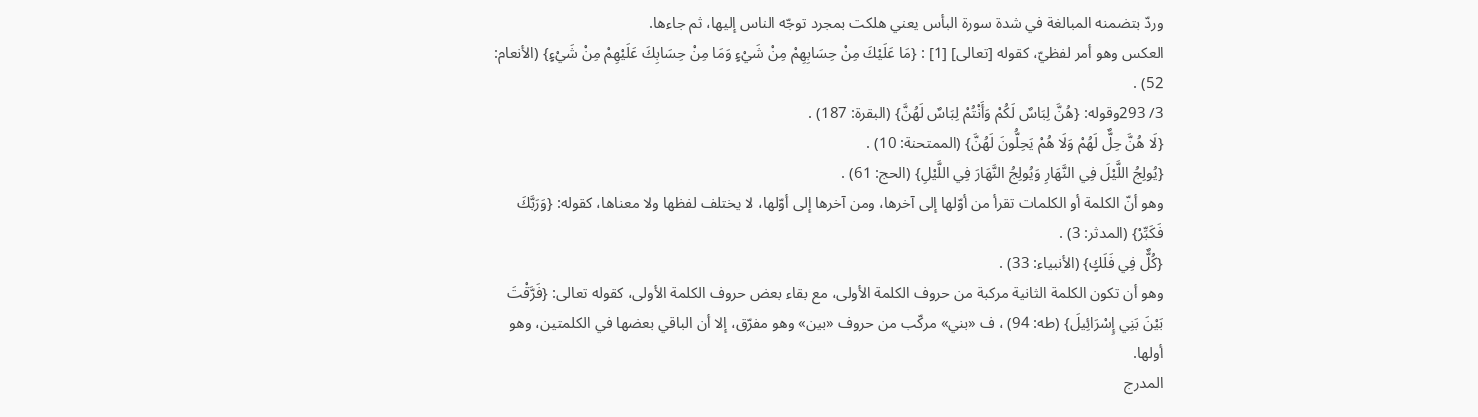وردّ بتضمنه المبالغة في شدة سورة البأس يعني هلكت بمجرد توجّه الناس إليها، ثم جاءها.
العكس وهو أمر لفظيّ، كقوله [تعالى] [1] : {مَا عَلَيْكَ مِنْ حِسَابِهِمْ مِنْ شَيْءٍ وَمَا مِنْ حِسَابِكَ عَلَيْهِمْ مِنْ شَيْءٍ} (الأنعام: 52) .
3/ 293وقوله: {هُنَّ لِبَاسٌ لَكُمْ وَأَنْتُمْ لِبَاسٌ لَهُنَّ} (البقرة: 187) .
{لَا هُنَّ حِلٌّ لَهُمْ وَلَا هُمْ يَحِلُّونَ لَهُنَّ} (الممتحنة: 10) .
{يُولِجُ اللَّيْلَ فِي النَّهَارِ وَيُولِجُ النَّهَارَ فِي اللَّيْلِ} (الحج: 61) .
وهو أنّ الكلمة أو الكلمات تقرأ من أوّلها إلى آخرها، ومن آخرها إلى أوّلها، لا يختلف لفظها ولا معناها، كقوله: {وَرَبَّكَ فَكَبِّرْ} (المدثر: 3) .
{كُلٌّ فِي فَلَكٍ} (الأنبياء: 33) .
وهو أن تكون الكلمة الثانية مركبة من حروف الكلمة الأولى، مع بقاء بعض حروف الكلمة الأولى، كقوله تعالى: {فَرَّقْتَ بَيْنَ بَنِي إِسْرَائِيلَ} (طه: 94) ، ف «بني» مركّب من حروف «بين» وهو مفرّق، إلا أن الباقي بعضها في الكلمتين، وهو أولها.
المدرج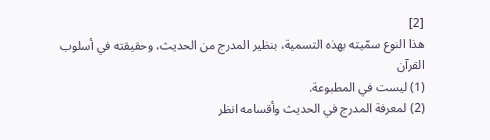[2]
هذا النوع سمّيته بهذه التسمية، بنظير المدرج من الحديث، وحقيقته في أسلوب القرآن
(1) ليست في المطبوعة.
(2) لمعرفة المدرج في الحديث وأقسامه انظر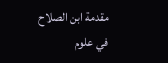مقدمة ابن الصلاح في علوم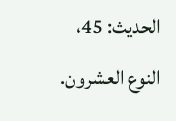الحديث: 45، النوع العشرون.